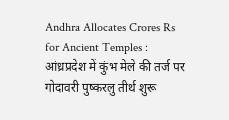Andhra Allocates Crores Rs for Ancient Temples : आंध्रप्रदेश में कुंभ मेले की तर्ज पर गोदावरी पुष्करलु तीर्थ शुरू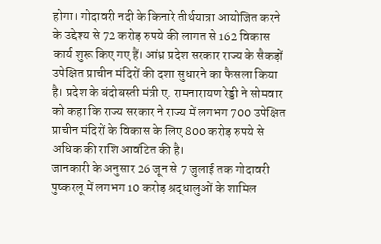होगा। गोदावरी नदी के किनारे तीर्थयात्रा आयोजित करने के उद्देश्य से 72 करोड़ रुपये की लागत से 162 विकास कार्य शुरू किए गए हैं। आंध्र प्रदेश सरकार राज्य के सैकड़ों उपेक्षित प्राचीन मंदिरों की दशा सुधारने का फैसला किया है। प्रदेश के बंदोबस्ती मंत्री ए. रामनारायण रेड्डी ने सोमवार को कहा कि राज्य सरकार ने राज्य में लगभग 700 उपेक्षित प्राचीन मंदिरों के विकास के लिए 800 करोड़ रुपये से अधिक की राशि आवंटित की है।
जानकारी के अनुसार 26 जून से 7 जुलाई तक गोदावरी पुष्करलू में लगभग 10 करोड़ श्रद्धालुओं के शामिल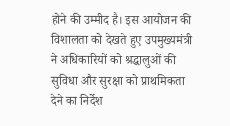होने की उम्मीद है। इस आयोजन की विशालता को देखते हुए उपमुख्यमंत्री ने अधिकारियों को श्रद्धालुओं की सुविधा और सुरक्षा को प्राथमिकता देने का निर्देश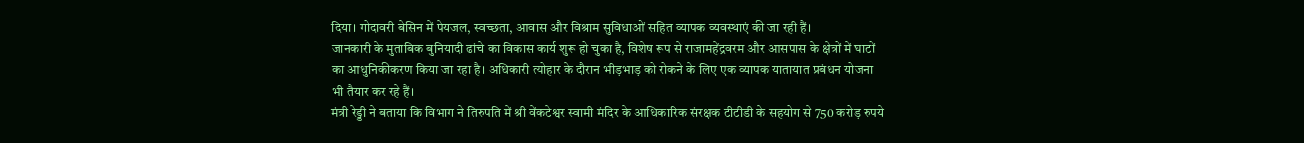दिया। गोदावरी बेसिन में पेयजल, स्वच्छता, आवास और विश्राम सुविधाओं सहित व्यापक व्यवस्थाएं की जा रही हैं।
जानकारी के मुताबिक बुनियादी ढांचे का विकास कार्य शुरू हो चुका है, विशेष रूप से राजामहेंद्रवरम और आसपास के क्षेत्रों में घाटों का आधुनिकीकरण किया जा रहा है। अधिकारी त्योहार के दौरान भीड़भाड़ को रोकने के लिए एक व्यापक यातायात प्रबंधन योजना भी तैयार कर रहे हैं।
मंत्री रेड्डी ने बताया कि विभाग ने तिरुपति में श्री वेंकटेश्वर स्वामी मंदिर के आधिकारिक संरक्षक टीटीडी के सहयोग से 750 करोड़ रुपये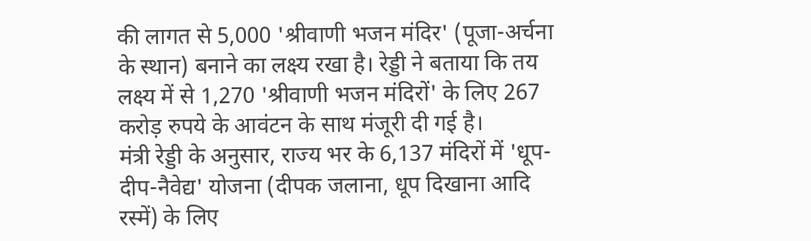की लागत से 5,000 'श्रीवाणी भजन मंदिर' (पूजा-अर्चना के स्थान) बनाने का लक्ष्य रखा है। रेड्डी ने बताया कि तय लक्ष्य में से 1,270 'श्रीवाणी भजन मंदिरों' के लिए 267 करोड़ रुपये के आवंटन के साथ मंजूरी दी गई है।
मंत्री रेड्डी के अनुसार, राज्य भर के 6,137 मंदिरों में 'धूप-दीप-नैवेद्य' योजना (दीपक जलाना, धूप दिखाना आदि रस्में) के लिए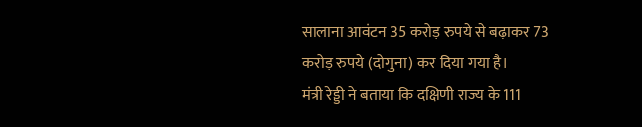सालाना आवंटन 35 करोड़ रुपये से बढ़ाकर 73 करोड़ रुपये (दोगुना) कर दिया गया है।
मंत्री रेड्डी ने बताया कि दक्षिणी राज्य के 111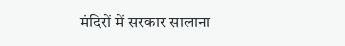मंदिरों में सरकार सालाना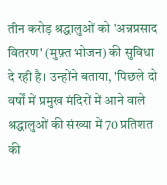तीन करोड़ श्रद्धालुओं को 'अन्नप्रसाद वितरण' (मुफ़्त भोजन) की सुविधा दे रही है। उन्होंने बताया, 'पिछले दो वर्षों में प्रमुख मंदिरों में आने वाले श्रद्धालुओं की संख्या में 70 प्रतिशत की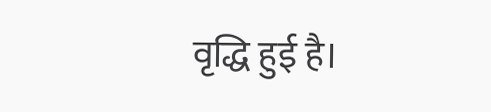वृद्धि हुई है।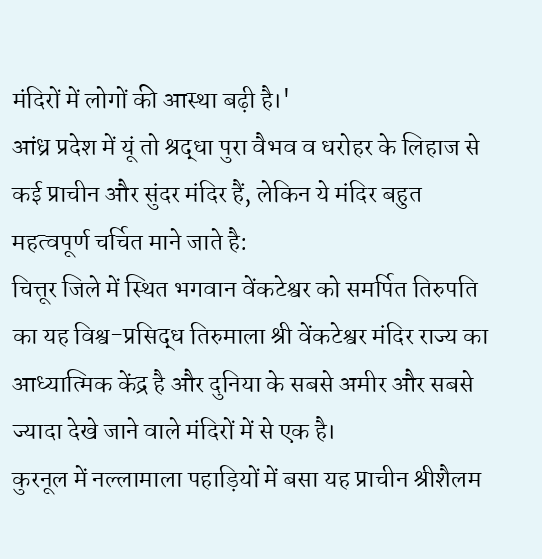मंदिरों में लोगों की आस्था बढ़ी है।'
आंध्र प्रदेश में यूं तो श्रद्धा पुरा वैभव व धरोहर के लिहाज से कई प्राचीन और सुंदर मंदिर हैं, लेकिन ये मंदिर बहुत महत्वपूर्ण चर्चित माने जाते है:
चित्तूर जिले में स्थित भगवान वेंकटेश्वर को समर्पित तिरुपति का यह विश्व-प्रसिद्ध तिरुमाला श्री वेंकटेश्वर मंदिर राज्य का आध्यात्मिक केंद्र है और दुनिया के सबसे अमीर और सबसे ज्यादा देखे जाने वाले मंदिरों में से एक है।
कुरनूल में नल्लामाला पहाड़ियों में बसा यह प्राचीन श्रीशैलम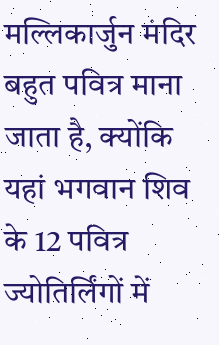मल्लिकार्जुन मंदिर बहुत पवित्र माना जाता है, क्योंकि यहां भगवान शिव के 12 पवित्र ज्योतिर्लिंगों में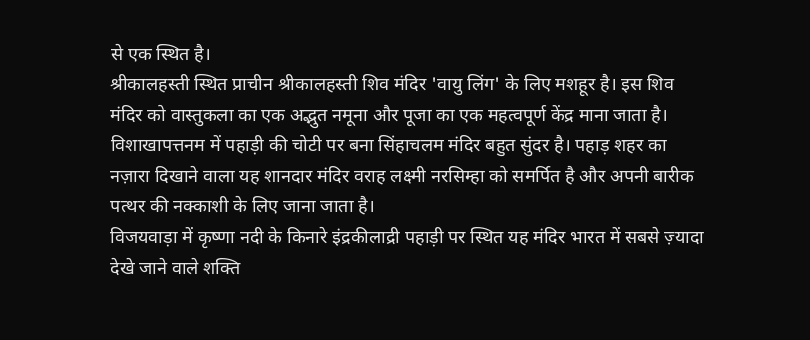से एक स्थित है।
श्रीकालहस्ती स्थित प्राचीन श्रीकालहस्ती शिव मंदिर 'वायु लिंग' के लिए मशहूर है। इस शिव मंदिर को वास्तुकला का एक अद्भुत नमूना और पूजा का एक महत्वपूर्ण केंद्र माना जाता है।
विशाखापत्तनम में पहाड़ी की चोटी पर बना सिंहाचलम मंदिर बहुत सुंदर है। पहाड़ शहर का नज़ारा दिखाने वाला यह शानदार मंदिर वराह लक्ष्मी नरसिम्हा को समर्पित है और अपनी बारीक पत्थर की नक्काशी के लिए जाना जाता है।
विजयवाड़ा में कृष्णा नदी के किनारे इंद्रकीलाद्री पहाड़ी पर स्थित यह मंदिर भारत में सबसे ज़्यादा देखे जाने वाले शक्ति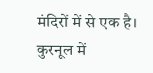मंदिरों में से एक है।
कुरनूल में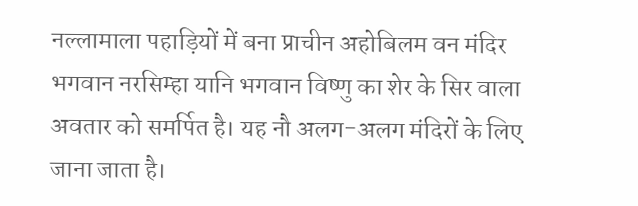नल्लामाला पहाड़ियों में बना प्राचीन अहोबिलम वन मंदिर भगवान नरसिम्हा यानि भगवान विष्णु का शेर के सिर वाला अवतार को समर्पित है। यह नौ अलग-अलग मंदिरों के लिए जाना जाता है।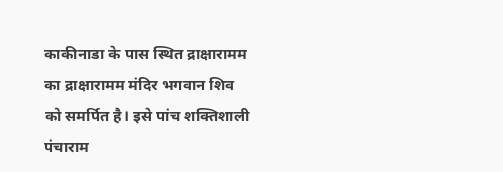काकीनाडा के पास स्थित द्राक्षारामम का द्राक्षारामम मंदिर भगवान शिव को समर्पित है। इसे पांच शक्तिशाली पंचाराम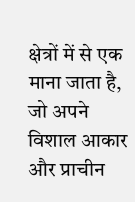क्षेत्रों में से एक माना जाता है, जो अपने विशाल आकार और प्राचीन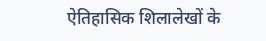ऐतिहासिक शिलालेखों के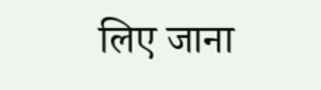लिए जाना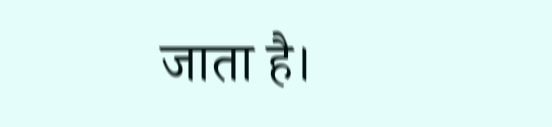जाता है।